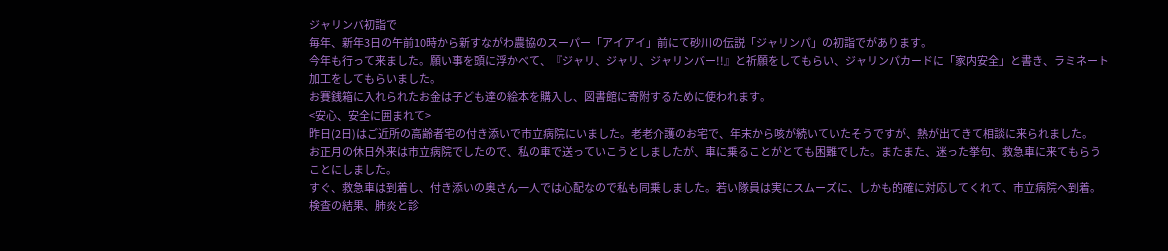ジャリンバ初詣で
毎年、新年3日の午前10時から新すながわ農協のスーパー「アイアイ」前にて砂川の伝説「ジャリンパ」の初詣でがあります。
今年も行って来ました。願い事を頭に浮かべて、『ジャリ、ジャリ、ジャリンバー!!』と祈願をしてもらい、ジャリンパカードに「家内安全」と書き、ラミネート加工をしてもらいました。
お賽銭箱に入れられたお金は子ども達の絵本を購入し、図書館に寄附するために使われます。
<安心、安全に囲まれて>
昨日(2日)はご近所の高齢者宅の付き添いで市立病院にいました。老老介護のお宅で、年末から咳が続いていたそうですが、熱が出てきて相談に来られました。
お正月の休日外来は市立病院でしたので、私の車で送っていこうとしましたが、車に乗ることがとても困難でした。またまた、迷った挙句、救急車に来てもらうことにしました。
すぐ、救急車は到着し、付き添いの奥さん一人では心配なので私も同乗しました。若い隊員は実にスムーズに、しかも的確に対応してくれて、市立病院へ到着。
検査の結果、肺炎と診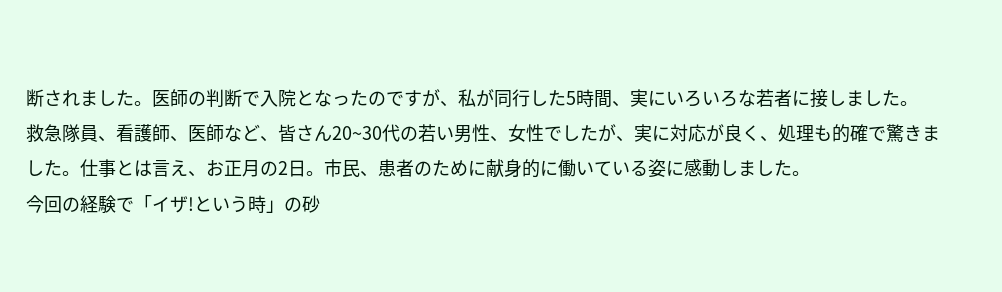断されました。医師の判断で入院となったのですが、私が同行した5時間、実にいろいろな若者に接しました。
救急隊員、看護師、医師など、皆さん20~30代の若い男性、女性でしたが、実に対応が良く、処理も的確で驚きました。仕事とは言え、お正月の2日。市民、患者のために献身的に働いている姿に感動しました。
今回の経験で「イザ!という時」の砂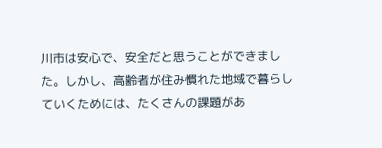川市は安心で、安全だと思うことができました。しかし、高齢者が住み慣れた地域で暮らしていくためには、たくさんの課題があ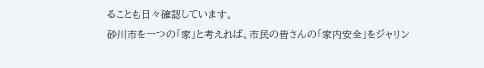ることも日々確認しています。
砂川市を一つの「家」と考えれば、市民の皆さんの「家内安全」をジャリン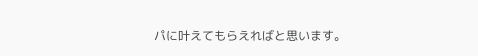パに叶えてもらえればと思います。